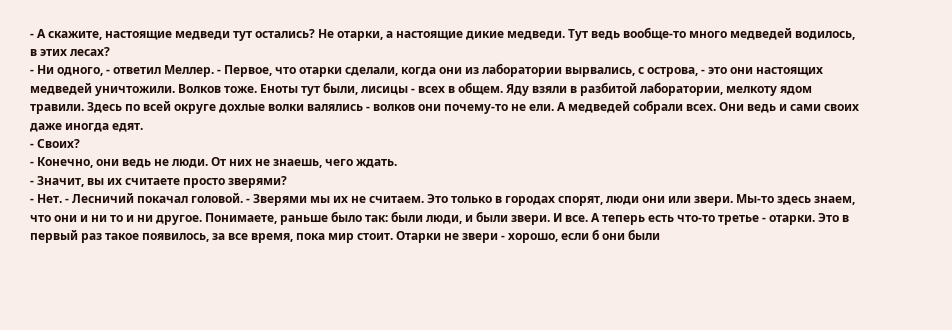- А скажите, настоящие медведи тут остались? Не отарки, а настоящие дикие медведи. Тут ведь вообще-то много медведей водилось, в этих лесах?
- Ни одного, - ответил Меллер. - Первое, что отарки сделали, когда они из лаборатории вырвались, с острова, - это они настоящих медведей уничтожили. Волков тоже. Еноты тут были, лисицы - всех в общем. Яду взяли в разбитой лаборатории, мелкоту ядом травили. Здесь по всей округе дохлые волки валялись - волков они почему-то не ели. А медведей собрали всех. Они ведь и сами своих даже иногда едят.
- Своих?
- Конечно, они ведь не люди. От них не знаешь, чего ждать.
- Значит, вы их считаете просто зверями?
- Нет. - Лесничий покачал головой. - Зверями мы их не считаем. Это только в городах спорят, люди они или звери. Мы-то здесь знаем, что они и ни то и ни другое. Понимаете, раньше было так: были люди, и были звери. И все. А теперь есть что-то третье - отарки. Это в первый раз такое появилось, за все время, пока мир стоит. Отарки не звери - хорошо, если б они были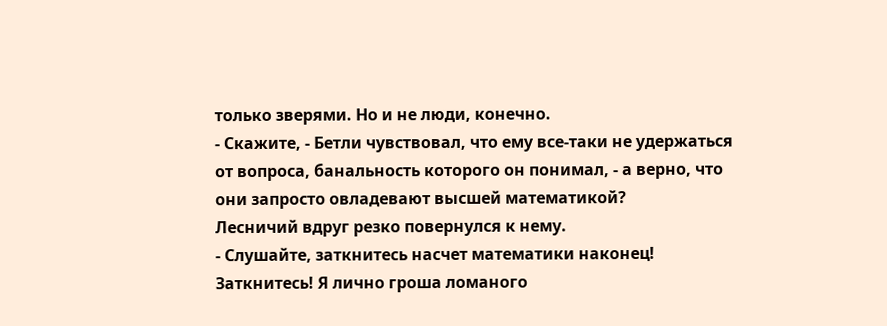только зверями. Но и не люди, конечно.
- Скажите, - Бетли чувствовал, что ему все-таки не удержаться от вопроса, банальность которого он понимал, - а верно, что они запросто овладевают высшей математикой?
Лесничий вдруг резко повернулся к нему.
- Слушайте, заткнитесь насчет математики наконец! Заткнитесь! Я лично гроша ломаного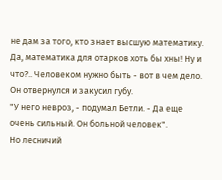не дам за того, кто знает высшую математику. Да, математика для отарков хоть бы хны! Ну и что?.. Человеком нужно быть - вот в чем дело.
Он отвернулся и закусил губу.
"У него невроз, - подумал Бетли. - Да еще очень сильный. Он больной человек".
Но лесничий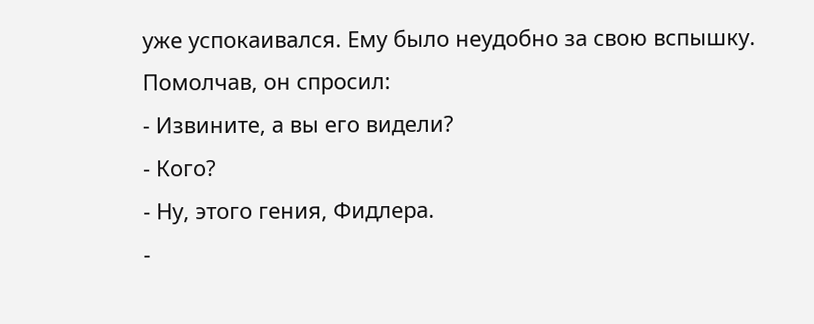уже успокаивался. Ему было неудобно за свою вспышку. Помолчав, он спросил:
- Извините, а вы его видели?
- Кого?
- Ну, этого гения, Фидлера.
-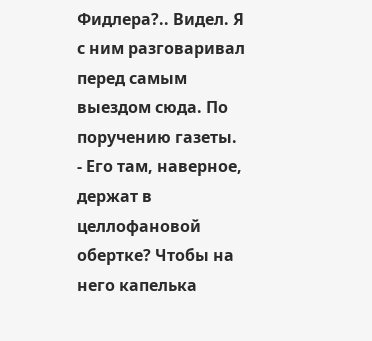Фидлера?.. Видел. Я с ним разговаривал перед самым выездом сюда. По поручению газеты.
- Его там, наверное, держат в целлофановой обертке? Чтобы на него капелька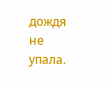дождя не упала.